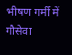भीषण गर्मी में गौसेवा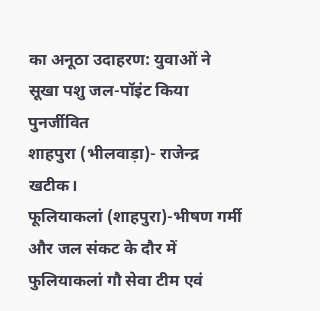का अनूठा उदाहरण: युवाओं ने सूखा पशु जल-पॉइंट किया पुनर्जीवित
शाहपुरा (भीलवाड़ा)- राजेन्द्र खटीक।
फूलियाकलां (शाहपुरा)-भीषण गर्मी और जल संकट के दौर में फुलियाकलां गौ सेवा टीम एवं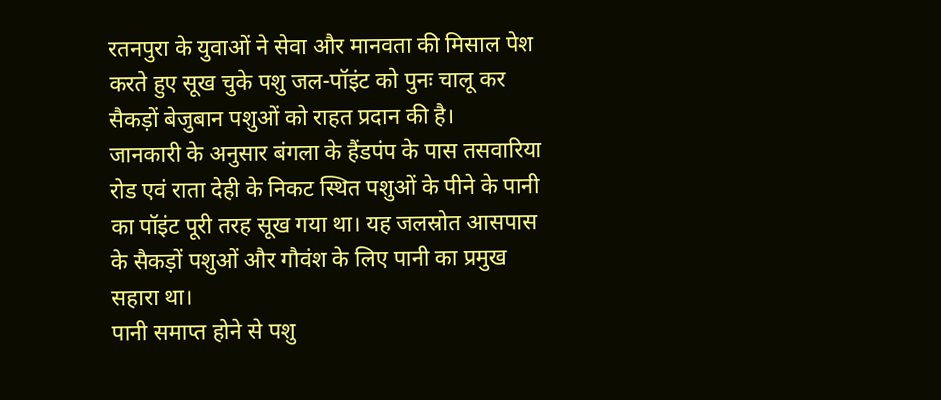रतनपुरा के युवाओं ने सेवा और मानवता की मिसाल पेश करते हुए सूख चुके पशु जल-पॉइंट को पुनः चालू कर सैकड़ों बेजुबान पशुओं को राहत प्रदान की है।
जानकारी के अनुसार बंगला के हैंडपंप के पास तसवारिया रोड एवं राता देही के निकट स्थित पशुओं के पीने के पानी का पॉइंट पूरी तरह सूख गया था। यह जलस्रोत आसपास के सैकड़ों पशुओं और गौवंश के लिए पानी का प्रमुख सहारा था।
पानी समाप्त होने से पशु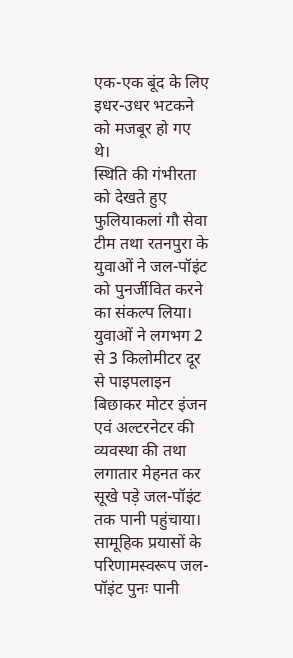एक-एक बूंद के लिए इधर-उधर भटकने को मजबूर हो गए थे।
स्थिति की गंभीरता को देखते हुए फुलियाकलां गौ सेवा टीम तथा रतनपुरा के युवाओं ने जल-पॉइंट को पुनर्जीवित करने का संकल्प लिया। युवाओं ने लगभग 2 से 3 किलोमीटर दूर से पाइपलाइन बिछाकर मोटर इंजन एवं अल्टरनेटर की व्यवस्था की तथा लगातार मेहनत कर सूखे पड़े जल-पॉइंट तक पानी पहुंचाया।
सामूहिक प्रयासों के परिणामस्वरूप जल-पॉइंट पुनः पानी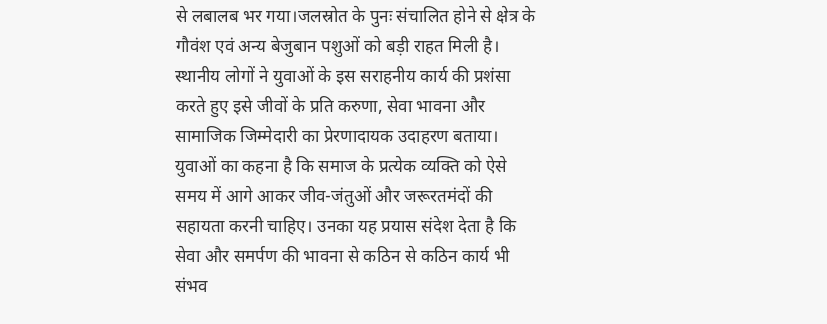से लबालब भर गया।जलस्रोत के पुनः संचालित होने से क्षेत्र के गौवंश एवं अन्य बेजुबान पशुओं को बड़ी राहत मिली है। स्थानीय लोगों ने युवाओं के इस सराहनीय कार्य की प्रशंसा करते हुए इसे जीवों के प्रति करुणा, सेवा भावना और सामाजिक जिम्मेदारी का प्रेरणादायक उदाहरण बताया।
युवाओं का कहना है कि समाज के प्रत्येक व्यक्ति को ऐसे समय में आगे आकर जीव-जंतुओं और जरूरतमंदों की सहायता करनी चाहिए। उनका यह प्रयास संदेश देता है कि सेवा और समर्पण की भावना से कठिन से कठिन कार्य भी संभव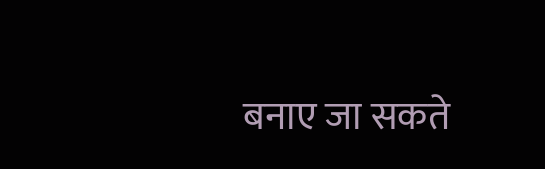बनाए जा सकते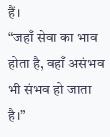हैं।
“जहाँ सेवा का भाव होता है, वहाँ असंभव भी संभव हो जाता है।”